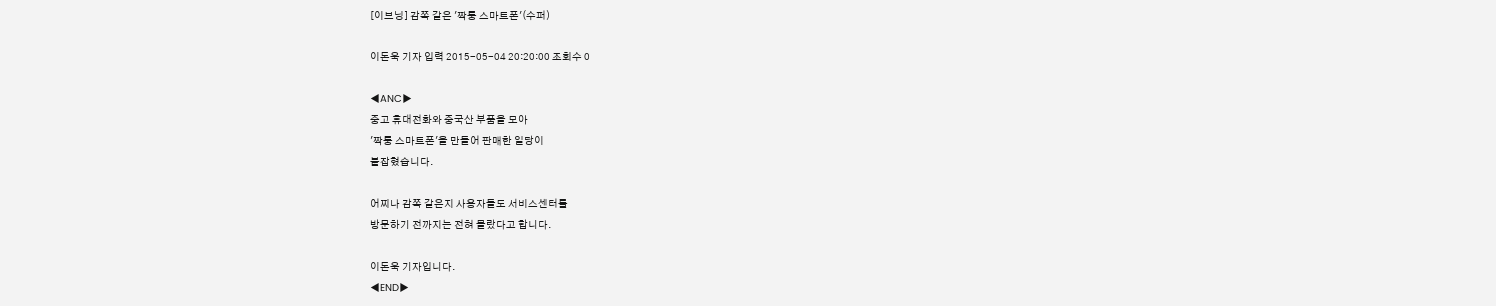[이브닝] 감쪽 같은 '짝퉁 스마트폰'(수퍼)

이돈욱 기자 입력 2015-05-04 20:20:00 조회수 0

◀ANC▶
중고 휴대전화와 중국산 부품을 모아
'짝퉁 스마트폰'을 만들어 판매한 일당이
붙잡혔습니다.

어찌나 감쪽 같은지 사용자들도 서비스센터를
방문하기 전까지는 전혀 몰랐다고 합니다.

이돈욱 기자입니다.
◀END▶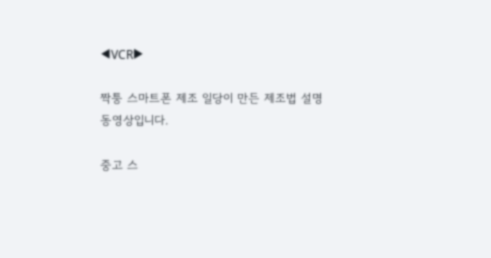◀VCR▶

짝퉁 스마트폰 제조 일당이 만든 제조법 설명
동영상입니다.

중고 스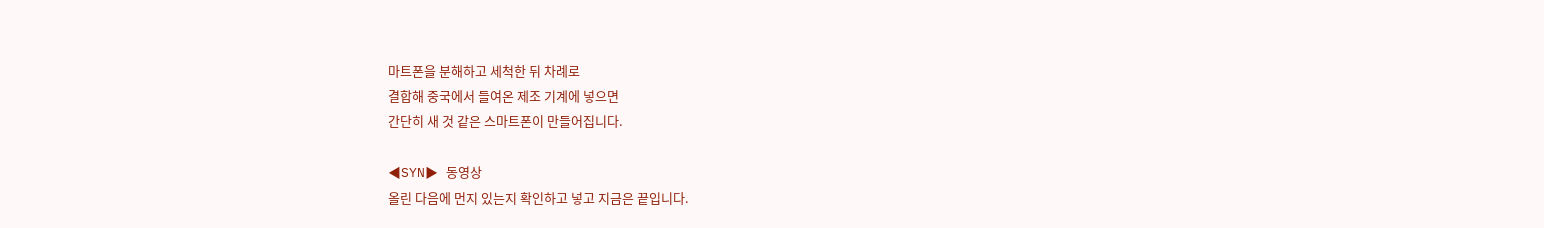마트폰을 분해하고 세척한 뒤 차례로
결합해 중국에서 들여온 제조 기계에 넣으면
간단히 새 것 같은 스마트폰이 만들어집니다.

◀SYN▶ 동영상
올린 다음에 먼지 있는지 확인하고 넣고 지금은 끝입니다.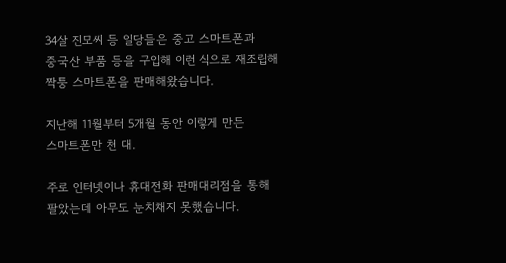34살 진모씨 등 일당들은 중고 스마트폰과
중국산 부품 등을 구입해 이런 식으로 재조립해
짝퉁 스마트폰을 판매해왔습니다.

지난해 11월부터 5개월 동안 이렇게 만든
스마트폰만 천 대.

주로 인터넷이나 휴대전화 판매대리점을 통해
팔았는데 아무도 눈치채지 못했습니다.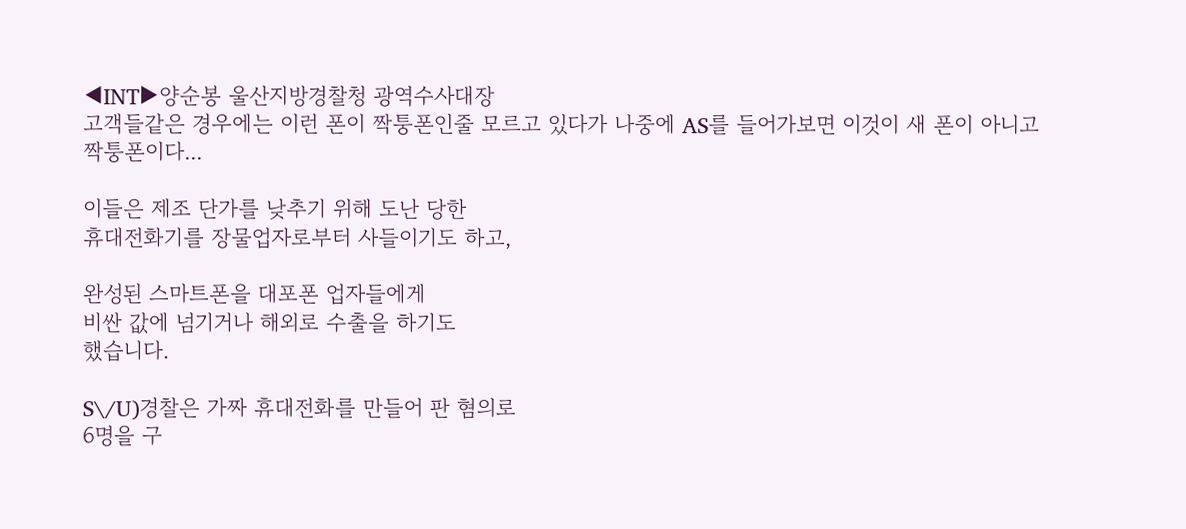◀INT▶양순봉 울산지방경찰청 광역수사대장
고객들같은 경우에는 이런 폰이 짝퉁폰인줄 모르고 있다가 나중에 AS를 들어가보면 이것이 새 폰이 아니고 짝퉁폰이다...

이들은 제조 단가를 낮추기 위해 도난 당한
휴대전화기를 장물업자로부터 사들이기도 하고,

완성된 스마트폰을 대포폰 업자들에게
비싼 값에 넘기거나 해외로 수출을 하기도
했습니다.

S\/U)경찰은 가짜 휴대전화를 만들어 판 혐의로
6명을 구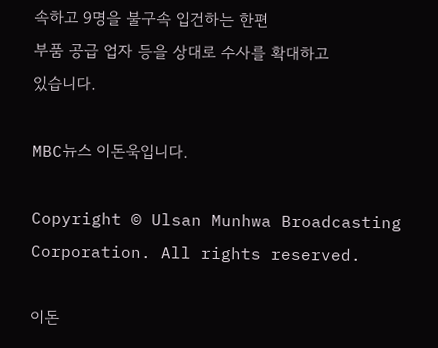속하고 9명을 불구속 입건하는 한편
부품 공급 업자 등을 상대로 수사를 확대하고
있습니다.

MBC뉴스 이돈욱입니다.

Copyright © Ulsan Munhwa Broadcasting Corporation. All rights reserved.

이돈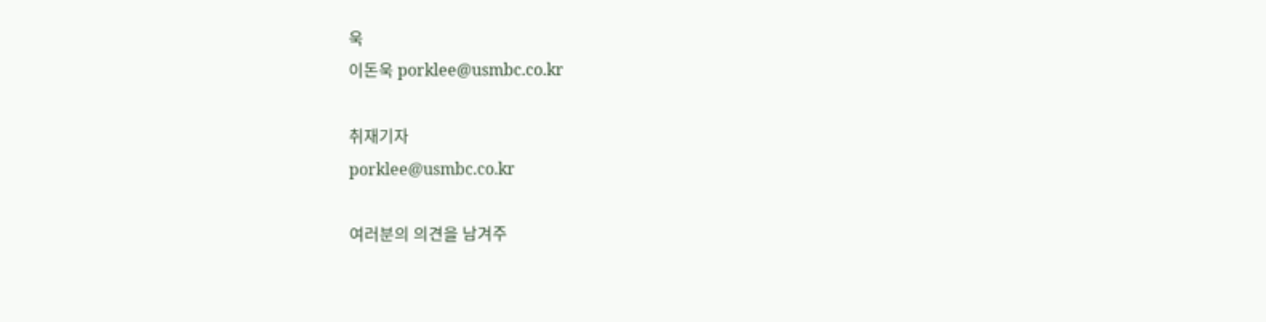욱
이돈욱 porklee@usmbc.co.kr

취재기자
porklee@usmbc.co.kr

여러분의 의견을 남겨주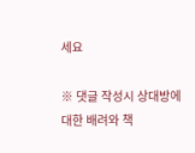세요

※ 댓글 작성시 상대방에 대한 배려와 책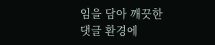임을 담아 깨끗한 댓글 환경에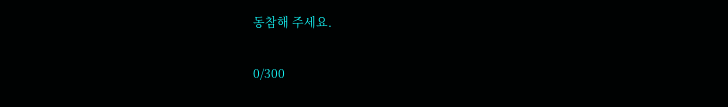동참해 주세요.

0/300